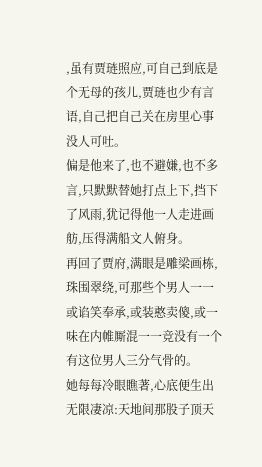,虽有贾琏照应,可自己到底是个无母的孩儿,贾琏也少有言语,自己把自己关在房里心事没人可吐。
偏是他来了,也不避嫌,也不多言,只默默替她打点上下,挡下了风雨,犹记得他一人走进画舫,压得满船文人俯身。
再回了贾府,满眼是雕梁画栋,珠围翠绕,可那些个男人一一或谄笑奉承,或装憨卖傻,或一味在内帷厮混一一竞没有一个有这位男人三分气骨的。
她每每冷眼瞧著,心底便生出无限凄凉:天地间那股子顶天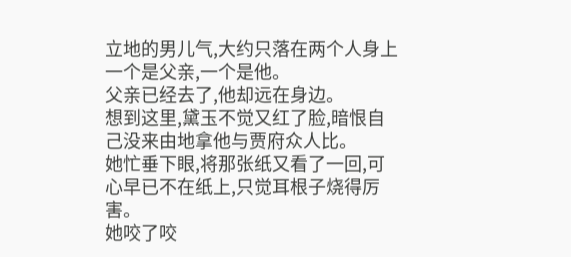立地的男儿气,大约只落在两个人身上一个是父亲,一个是他。
父亲已经去了,他却远在身边。
想到这里,黛玉不觉又红了脸,暗恨自己没来由地拿他与贾府众人比。
她忙垂下眼,将那张纸又看了一回,可心早已不在纸上,只觉耳根子烧得厉害。
她咬了咬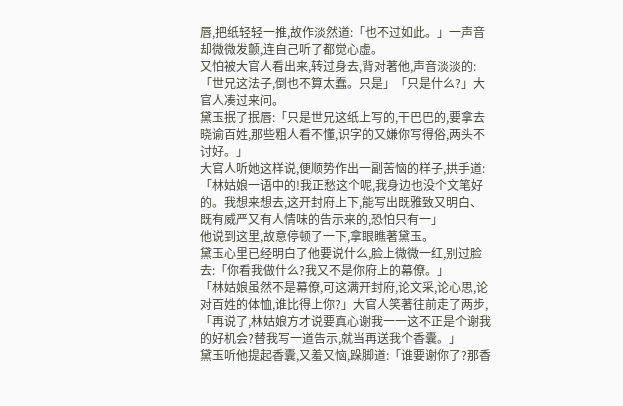唇,把纸轻轻一推,故作淡然道:「也不过如此。」一声音却微微发颤,连自己听了都觉心虚。
又怕被大官人看出来,转过身去,背对著他,声音淡淡的:「世兄这法子,倒也不算太蠢。只是」「只是什么?」大官人凑过来问。
黛玉抿了抿唇:「只是世兄这纸上写的,干巴巴的,要拿去晓谕百姓,那些粗人看不懂,识字的又嫌你写得俗,两头不讨好。」
大官人听她这样说,便顺势作出一副苦恼的样子,拱手道:「林姑娘一语中的!我正愁这个呢,我身边也没个文笔好的。我想来想去,这开封府上下,能写出既雅致又明白、既有威严又有人情味的告示来的,恐怕只有一」
他说到这里,故意停顿了一下,拿眼瞧著黛玉。
黛玉心里已经明白了他要说什么,脸上微微一红,别过脸去:「你看我做什么?我又不是你府上的幕僚。」
「林姑娘虽然不是幕僚,可这满开封府,论文采,论心思,论对百姓的体恤,谁比得上你?」大官人笑著往前走了两步,「再说了,林姑娘方才说要真心谢我一一这不正是个谢我的好机会?替我写一道告示,就当再送我个香囊。」
黛玉听他提起香囊,又羞又恼,跺脚道:「谁要谢你了?那香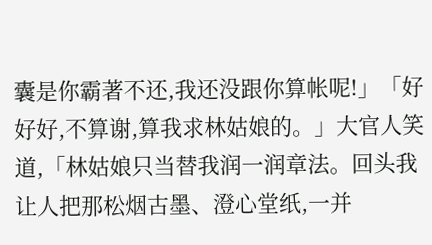囊是你霸著不还,我还没跟你算帐呢!」「好好好,不算谢,算我求林姑娘的。」大官人笑道,「林姑娘只当替我润一润章法。回头我让人把那松烟古墨、澄心堂纸,一并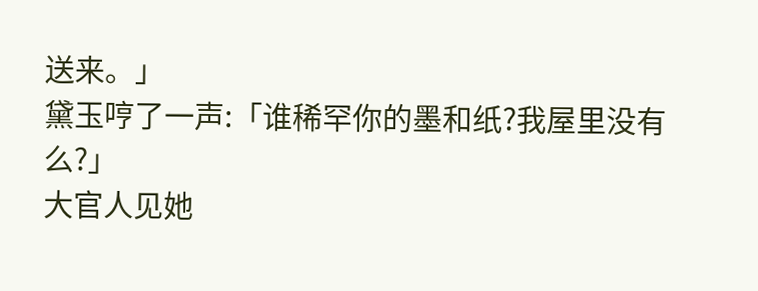送来。」
黛玉哼了一声:「谁稀罕你的墨和纸?我屋里没有么?」
大官人见她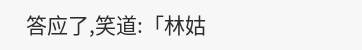答应了,笑道:「林姑